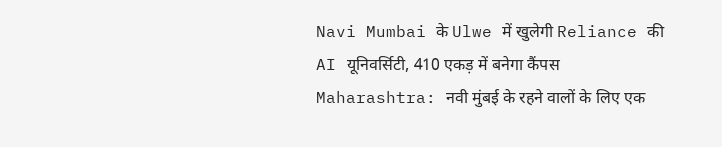Navi Mumbai के Ulwe में खुलेगी Reliance की AI यूनिवर्सिटी, 410 एकड़ में बनेगा कैंपस
Maharashtra: नवी मुंबई के रहने वालों के लिए एक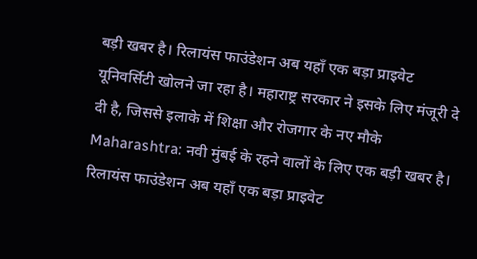बड़ी खबर है। रिलायंस फाउंडेशन अब यहाँ एक बड़ा प्राइवेट यूनिवर्सिटी खोलने जा रहा है। महाराष्ट्र सरकार ने इसके लिए मंजूरी दे दी है, जिससे इलाके में शिक्षा और रोजगार के नए मौके
Maharashtra: नवी मुंबई के रहने वालों के लिए एक बड़ी खबर है। रिलायंस फाउंडेशन अब यहाँ एक बड़ा प्राइवेट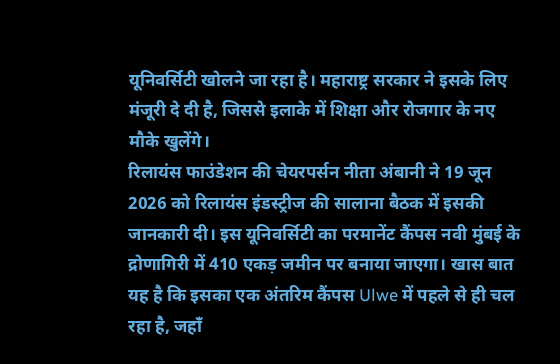यूनिवर्सिटी खोलने जा रहा है। महाराष्ट्र सरकार ने इसके लिए मंजूरी दे दी है, जिससे इलाके में शिक्षा और रोजगार के नए मौके खुलेंगे।
रिलायंस फाउंडेशन की चेयरपर्सन नीता अंबानी ने 19 जून 2026 को रिलायंस इंडस्ट्रीज की सालाना बैठक में इसकी जानकारी दी। इस यूनिवर्सिटी का परमानेंट कैंपस नवी मुंबई के द्रोणागिरी में 410 एकड़ जमीन पर बनाया जाएगा। खास बात यह है कि इसका एक अंतरिम कैंपस Ulwe में पहले से ही चल रहा है, जहाँ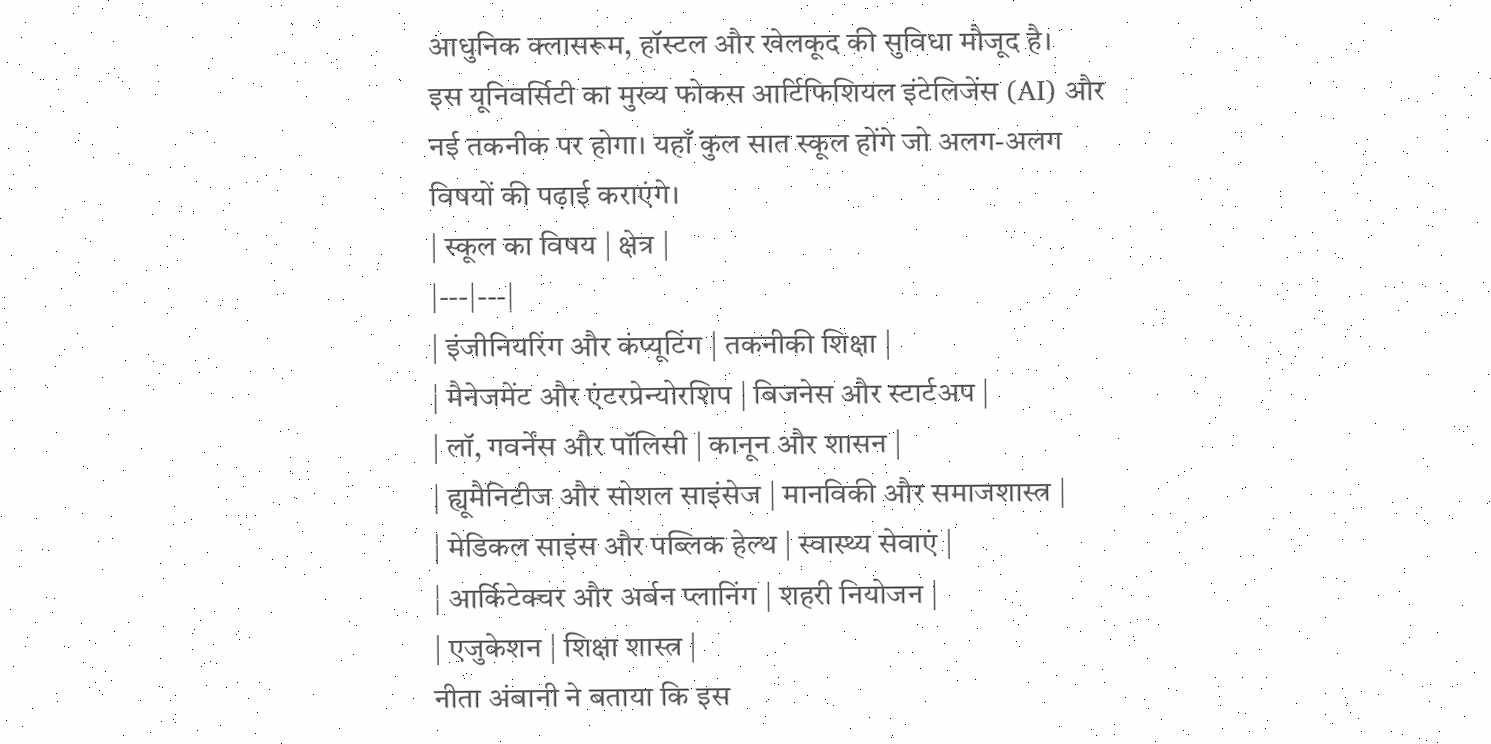आधुनिक क्लासरूम, हॉस्टल और खेलकूद की सुविधा मौजूद है।
इस यूनिवर्सिटी का मुख्य फोकस आर्टिफिशियल इंटेलिजेंस (AI) और नई तकनीक पर होगा। यहाँ कुल सात स्कूल होंगे जो अलग-अलग विषयों की पढ़ाई कराएंगे।
| स्कूल का विषय | क्षेत्र |
|---|---|
| इंजीनियरिंग और कंप्यूटिंग | तकनीकी शिक्षा |
| मैनेजमेंट और एंटरप्रेन्योरशिप | बिजनेस और स्टार्टअप |
| लॉ, गवर्नेंस और पॉलिसी | कानून और शासन |
| ह्यूमैनिटीज और सोशल साइंसेज | मानविकी और समाजशास्त्र |
| मेडिकल साइंस और पब्लिक हेल्थ | स्वास्थ्य सेवाएं |
| आर्किटेक्चर और अर्बन प्लानिंग | शहरी नियोजन |
| एजुकेशन | शिक्षा शास्त्र |
नीता अंबानी ने बताया कि इस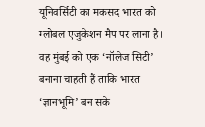यूनिवर्सिटी का मकसद भारत को ग्लोबल एजुकेशन मैप पर लाना है। वह मुंबई को एक ‘नॉलेज सिटी’ बनाना चाहती हैं ताकि भारत ‘ज्ञानभूमि’ बन सके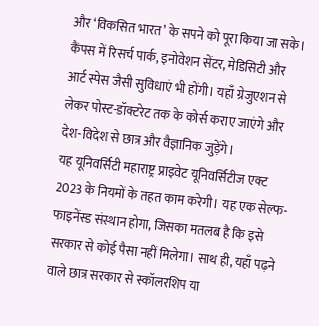और ‘विकसित भारत’ के सपने को पूरा किया जा सके। कैंपस में रिसर्च पार्क, इनोवेशन सेंटर, मेडिसिटी और आर्ट स्पेस जैसी सुविधाएं भी होंगी। यहाँ ग्रेजुएशन से लेकर पोस्ट-डॉक्टरेट तक के कोर्स कराए जाएंगे और देश-विदेश से छात्र और वैज्ञानिक जुड़ेंगे।
यह यूनिवर्सिटी महाराष्ट्र प्राइवेट यूनिवर्सिटीज एक्ट 2023 के नियमों के तहत काम करेगी। यह एक सेल्फ-फाइनेंस्ड संस्थान होगा, जिसका मतलब है कि इसे सरकार से कोई पैसा नहीं मिलेगा। साथ ही, यहाँ पढ़ने वाले छात्र सरकार से स्कॉलरशिप या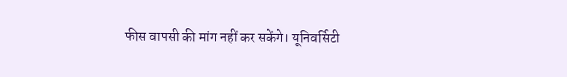फीस वापसी की मांग नहीं कर सकेंगे। यूनिवर्सिटी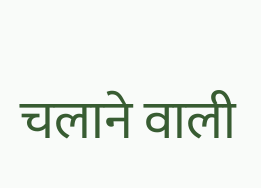चलाने वाली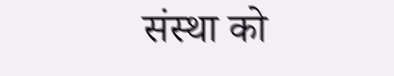संस्था को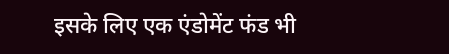इसके लिए एक एंडोमेंट फंड भी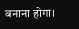बनाना होगा।